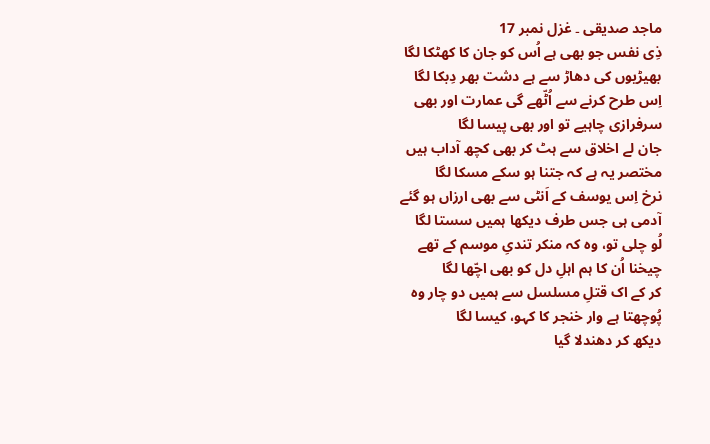ماجد صدیقی ۔ غزل نمبر 17
ذِی نفس جو بھی ہے اُس کو جان کا کھٹکا لگا
بھیڑیوں کی دھاڑ سے ہے دشت بھر دِبکا لگا
اِس طرح کرنے سے اُٹّھے گی عمارت اور بھی
سرفرازی چاہیے تو اور بھی پیسا لگا
جان لے اخلاق سے ہٹ کر بھی کچھ آداب ہیں
مختصر یہ ہے کہ جتنا ہو سکے مسکا لگا
نرخ اِس یوسف کے اَنٹی سے بھی ارزاں ہو گئے
آدمی ہی جس طرف دیکھا ہمیں سستا لگا
لُو چلی تو، وہ کہ منکر تندیِ موسم کے تھے
چیخنا اُن کا ہم اہلِ دل کو بھی اچّھا لگا
کر کے اک قتلِ مسلسل سے ہمیں دو چار وہ
پُوچھتا ہے وار خنجر کا کہو، کیسا لگا
دیکھ کر دھندلا گیا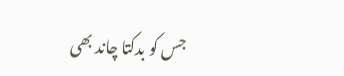جس کو بدکتا چاند بھی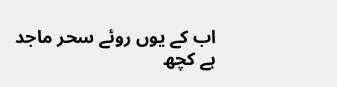اب کے یوں روئے سحر ماجد ہے کچھ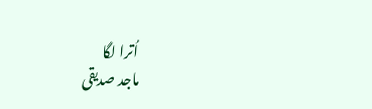اُترا لگا
ماجد صدیقی